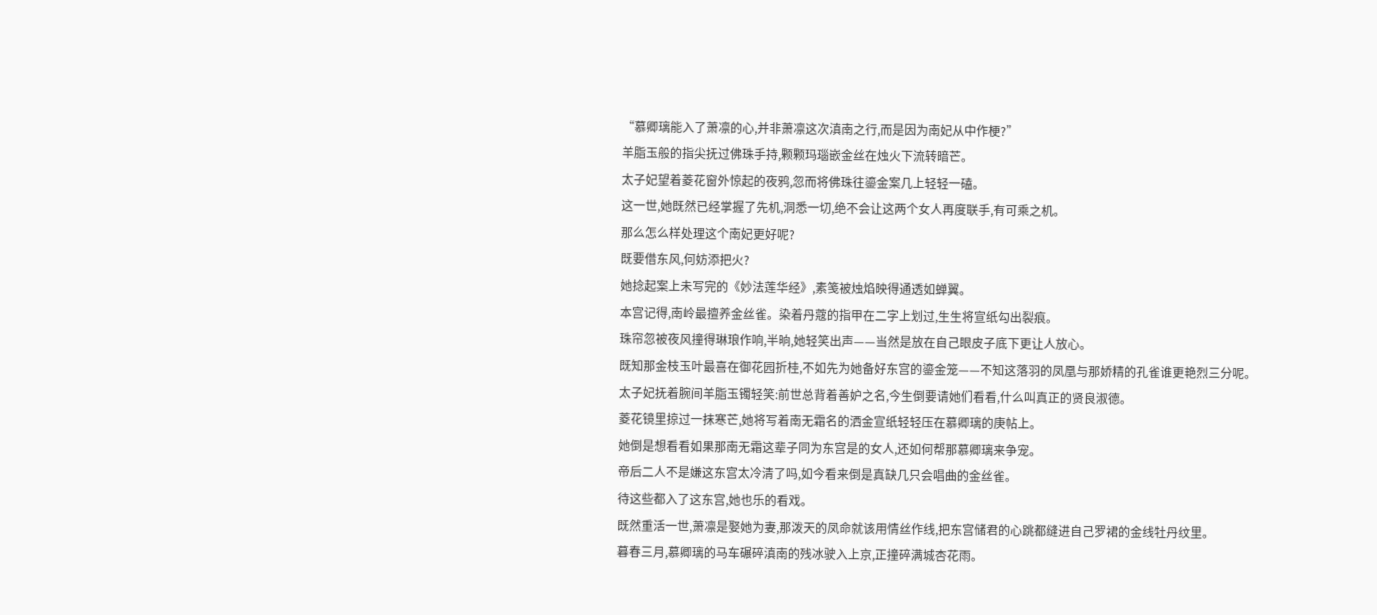“慕卿璃能入了萧凛的心,并非萧凛这次滇南之行,而是因为南妃从中作梗?”
羊脂玉般的指尖抚过佛珠手持,颗颗玛瑙嵌金丝在烛火下流转暗芒。
太子妃望着菱花窗外惊起的夜鸦,忽而将佛珠往鎏金案几上轻轻一磕。
这一世,她既然已经掌握了先机,洞悉一切,绝不会让这两个女人再度联手,有可乘之机。
那么怎么样处理这个南妃更好呢?
既要借东风,何妨添把火?
她捻起案上未写完的《妙法莲华经》,素笺被烛焰映得通透如蝉翼。
本宫记得,南岭最擅养金丝雀。染着丹蔻的指甲在二字上划过,生生将宣纸勾出裂痕。
珠帘忽被夜风撞得琳琅作响,半晌,她轻笑出声——当然是放在自己眼皮子底下更让人放心。
既知那金枝玉叶最喜在御花园折桂,不如先为她备好东宫的鎏金笼——不知这落羽的凤凰与那娇精的孔雀谁更艳烈三分呢。
太子妃抚着腕间羊脂玉镯轻笑:前世总背着善妒之名,今生倒要请她们看看,什么叫真正的贤良淑德。
菱花镜里掠过一抹寒芒,她将写着南无霜名的洒金宣纸轻轻压在慕卿璃的庚帖上。
她倒是想看看如果那南无霜这辈子同为东宫是的女人,还如何帮那慕卿璃来争宠。
帝后二人不是嫌这东宫太冷清了吗,如今看来倒是真缺几只会唱曲的金丝雀。
待这些都入了这东宫,她也乐的看戏。
既然重活一世,萧凛是娶她为妻,那泼天的凤命就该用情丝作线,把东宫储君的心跳都缝进自己罗裙的金线牡丹纹里。
暮春三月,慕卿璃的马车碾碎滇南的残冰驶入上京,正撞碎满城杏花雨。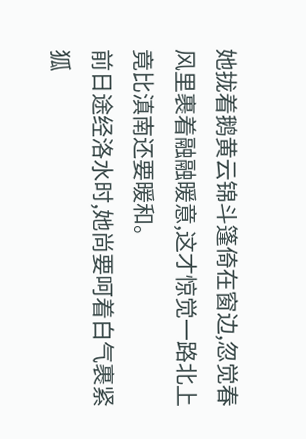她拢着鹅黄云锦斗篷倚在窗边,忽觉春风里裹着融融暖意,这才惊觉一路北上竟比滇南还要暖和。
前日途经洛水时,她尚要呵着白气裹紧狐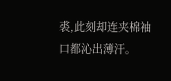裘,此刻却连夹棉袖口都沁出薄汗。